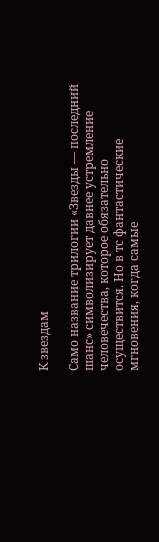К звездам

Само название трилогии «Звезды — последний шанс» символизирует давнее устремление человечества, которое обязательно осуществится. Но в тс фантастические мгновения, когда самые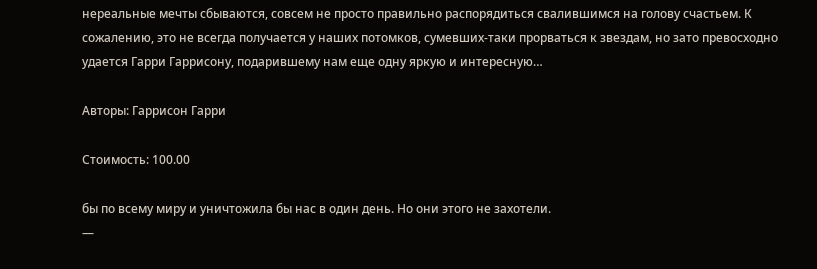нереальные мечты сбываются, совсем не просто правильно распорядиться свалившимся на голову счастьем. К сожалению, это не всегда получается у наших потомков, сумевших-таки прорваться к звездам, но зато превосходно удается Гарри Гаррисону, подарившему нам еще одну яркую и интересную…

Авторы: Гаррисон Гарри

Стоимость: 100.00

бы по всему миру и уничтожила бы нас в один день. Но они этого не захотели.
—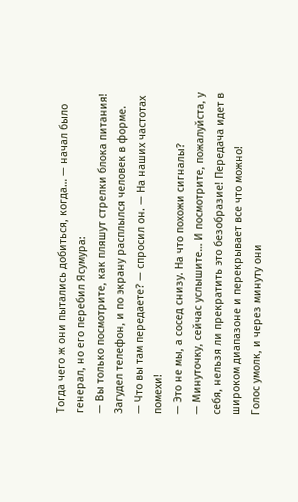Тогда чего ж они пытались добиться, когда… — начал было генерал, но его перебил Ясумура:
— Вы только посмотрите, как пляшут стрелки блока питания!
Загудел телефон, и по экрану расплылся человек в форме.
— Что вы там передаете? — спросил он. — На наших частотах помехи!
— Это не мы, а сосед снизу. На что похожи сигналы?
— Минуточку, сейчас услышите… И посмотрите, пожалуйста, у себя, нельзя ли прекратить это безобразие! Передача идет в широком диапазоне и перекрывает все что можно!
Голос умолк, и через минуту они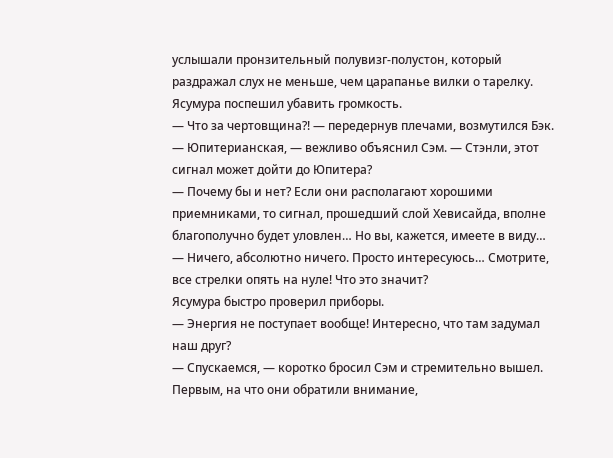услышали пронзительный полувизг-полустон, который раздражал слух не меньше, чем царапанье вилки о тарелку.
Ясумура поспешил убавить громкость.
— Что за чертовщина?! — передернув плечами, возмутился Бэк.
— Юпитерианская, — вежливо объяснил Сэм. — Стэнли, этот сигнал может дойти до Юпитера?
— Почему бы и нет? Если они располагают хорошими приемниками, то сигнал, прошедший слой Хевисайда, вполне благополучно будет уловлен… Но вы, кажется, имеете в виду…
— Ничего, абсолютно ничего. Просто интересуюсь… Смотрите, все стрелки опять на нуле! Что это значит?
Ясумура быстро проверил приборы.
— Энергия не поступает вообще! Интересно, что там задумал наш друг?
— Спускаемся, — коротко бросил Сэм и стремительно вышел.
Первым, на что они обратили внимание,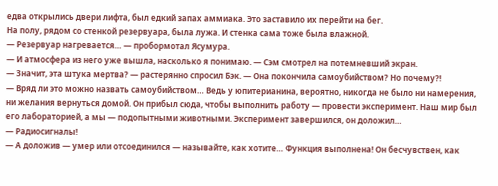едва открылись двери лифта, был едкий запах аммиака. Это заставило их перейти на бег.
На полу, рядом со стенкой резервуара, была лужа. И стенка сама тоже была влажной.
— Резервуар нагревается… — пробормотал Ясумура.
— И атмосфера из него уже вышла, насколько я понимаю. — Сэм смотрел на потемневший экран.
— Значит, эта штука мертва? — растерянно спросил Бэк. — Она покончила самоубийством? Но почему?!
— Вряд ли это можно назвать самоубийством… Ведь у юпитерианина, вероятно, никогда не было ни намерения, ни желания вернуться домой. Он прибыл сюда, чтобы выполнить работу — провести эксперимент. Наш мир был его лабораторией, а мы — подопытными животными. Эксперимент завершился, он доложил…
— Радиосигналы!
— А доложив — умер или отсоединился — называйте, как хотите… Функция выполнена! Он бесчувствен, как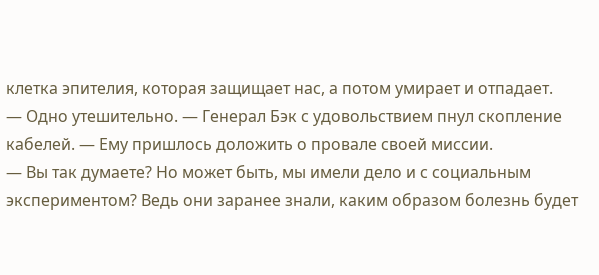клетка эпителия, которая защищает нас, а потом умирает и отпадает.
— Одно утешительно. — Генерал Бэк с удовольствием пнул скопление кабелей. — Ему пришлось доложить о провале своей миссии.
— Вы так думаете? Но может быть, мы имели дело и с социальным экспериментом? Ведь они заранее знали, каким образом болезнь будет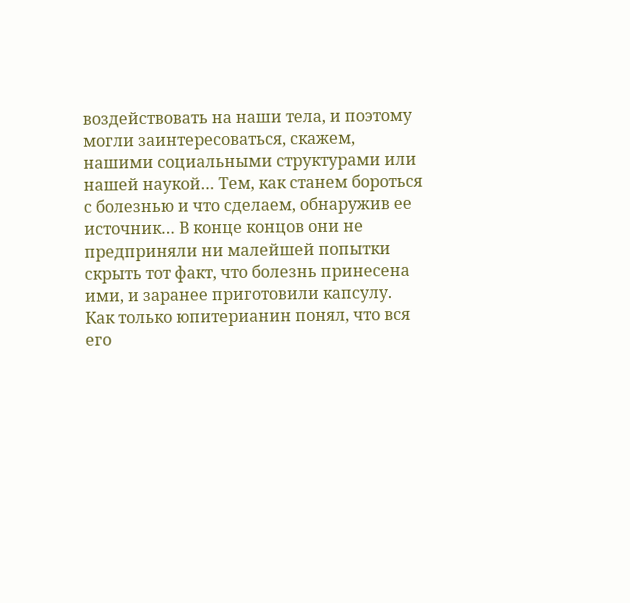воздействовать на наши тела, и поэтому могли заинтересоваться, скажем, нашими социальными структурами или нашей наукой… Тем, как станем бороться с болезнью и что сделаем, обнаружив ее источник… В конце концов они не предприняли ни малейшей попытки скрыть тот факт, что болезнь принесена ими, и заранее приготовили капсулу. Как только юпитерианин понял, что вся его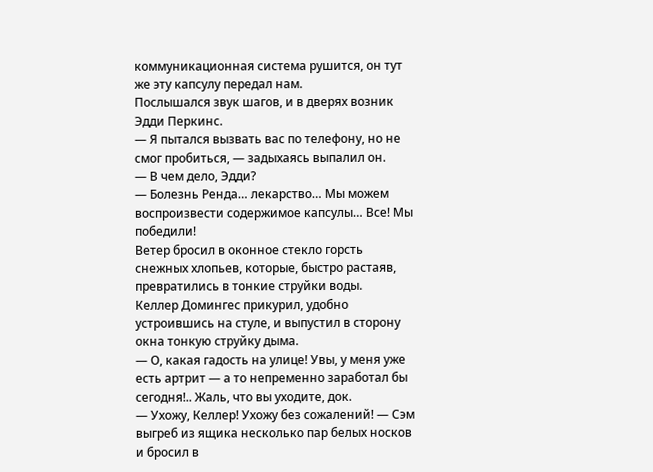коммуникационная система рушится, он тут же эту капсулу передал нам.
Послышался звук шагов, и в дверях возник Эдди Перкинс.
— Я пытался вызвать вас по телефону, но не смог пробиться, — задыхаясь выпалил он.
— В чем дело, Эдди?
— Болезнь Ренда… лекарство… Мы можем воспроизвести содержимое капсулы… Все! Мы победили!
Ветер бросил в оконное стекло горсть снежных хлопьев, которые, быстро растаяв, превратились в тонкие струйки воды.
Келлер Домингес прикурил, удобно устроившись на стуле, и выпустил в сторону окна тонкую струйку дыма.
— О, какая гадость на улице! Увы, у меня уже есть артрит — а то непременно заработал бы сегодня!.. Жаль, что вы уходите, док.
— Ухожу, Келлер! Ухожу без сожалений! — Сэм выгреб из ящика несколько пар белых носков и бросил в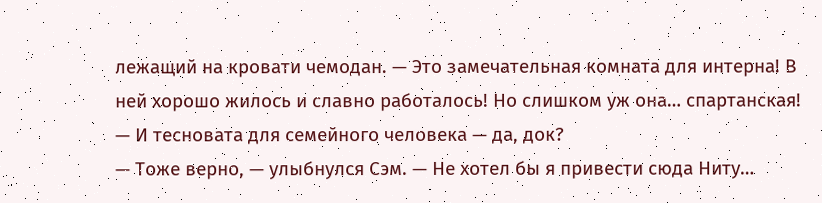лежащий на кровати чемодан. — Это замечательная комната для интерна! В ней хорошо жилось и славно работалось! Но слишком уж она… спартанская!
— И тесновата для семейного человека — да, док?
— Тоже верно, — улыбнулся Сэм. — Не хотел бы я привести сюда Ниту…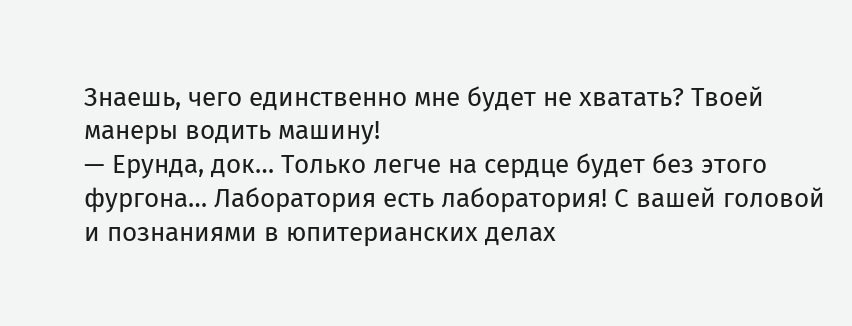Знаешь, чего единственно мне будет не хватать? Твоей манеры водить машину!
— Ерунда, док… Только легче на сердце будет без этого фургона… Лаборатория есть лаборатория! С вашей головой и познаниями в юпитерианских делах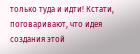только туда и идти! Кстати, поговаривают, что идея создания этой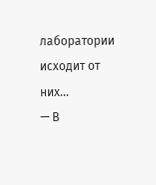лаборатории исходит от них…
— В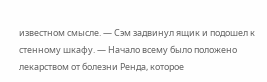известном смысле. — Сэм задвинул ящик и подошел к стенному шкафу. — Начало всему было положено лекарством от болезни Ренда, которое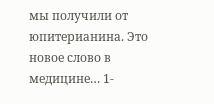мы получили от юпитерианина. Это новое слово в медицине… 1-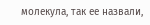молекула, так ее назвали,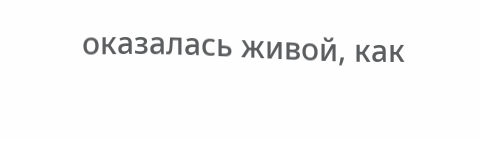оказалась живой, как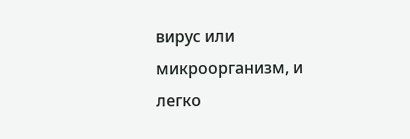вирус или микроорганизм, и легко